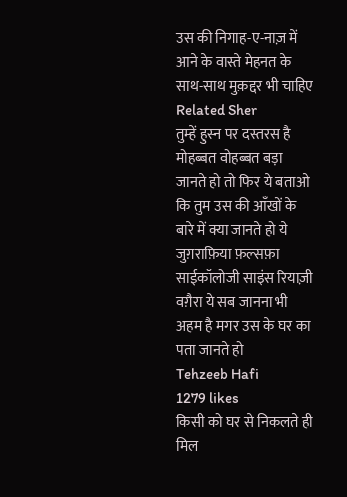उस की निगाह-ए-नाज़ में आने के वास्ते मेहनत के साथ-साथ मुक़द्दर भी चाहिए
Related Sher
तुम्हें हुस्न पर दस्तरस है मोहब्बत वोहब्बत बड़ा जानते हो तो फिर ये बताओ कि तुम उस की आँखों के बारे में क्या जानते हो ये जुग़राफ़िया फ़ल्सफ़ा साईकॉलोजी साइंस रियाज़ी वग़ैरा ये सब जानना भी अहम है मगर उस के घर का पता जानते हो
Tehzeeb Hafi
1279 likes
किसी को घर से निकलते ही मिल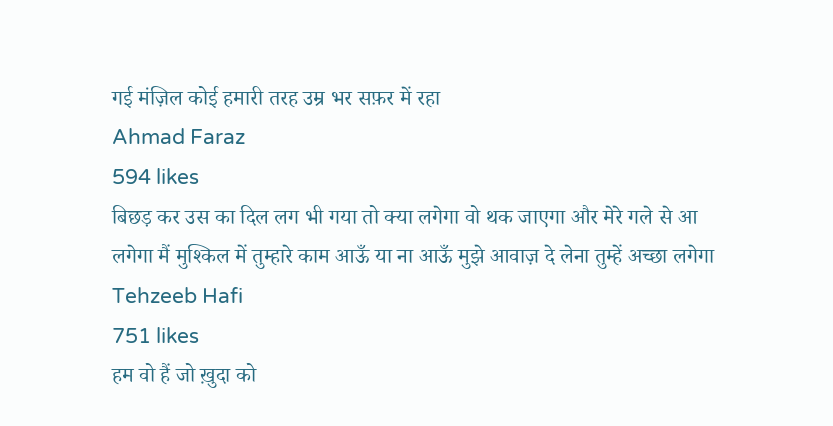गई मंज़िल कोई हमारी तरह उम्र भर सफ़र में रहा
Ahmad Faraz
594 likes
बिछड़ कर उस का दिल लग भी गया तो क्या लगेगा वो थक जाएगा और मेरे गले से आ लगेगा मैं मुश्किल में तुम्हारे काम आऊँ या ना आऊँ मुझे आवाज़ दे लेना तुम्हें अच्छा लगेगा
Tehzeeb Hafi
751 likes
हम वो हैं जो ख़ुदा को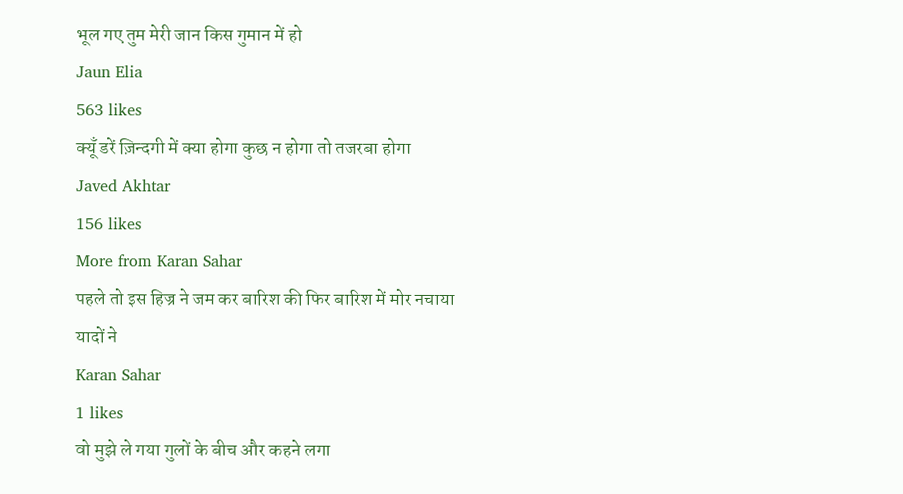भूल गए तुम मेरी जान किस गुमान में हो
Jaun Elia
563 likes
क्यूँ डरें ज़िन्दगी में क्या होगा कुछ न होगा तो तजरबा होगा
Javed Akhtar
156 likes
More from Karan Sahar
पहले तो इस हिज्र ने जम कर बारिश की फिर बारिश में मोर नचाया यादों ने
Karan Sahar
1 likes
वो मुझे ले गया गुलों के बीच और कहने लगा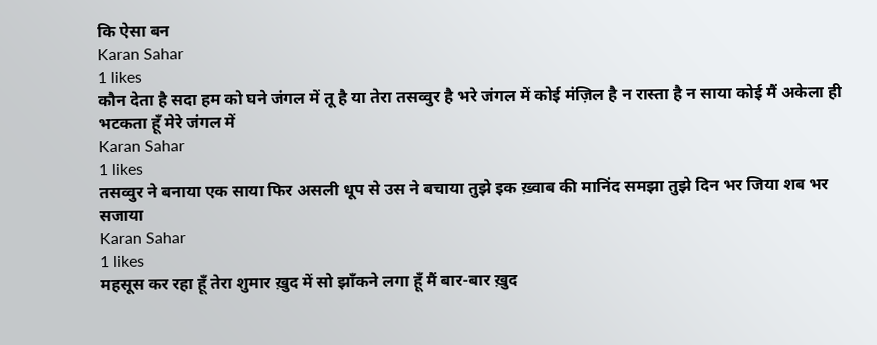कि ऐसा बन
Karan Sahar
1 likes
कौन देता है सदा हम को घने जंगल में तू है या तेरा तसव्वुर है भरे जंगल में कोई मंज़िल है न रास्ता है न साया कोई मैं अकेला ही भटकता हूँ मेरे जंगल में
Karan Sahar
1 likes
तसव्वुर ने बनाया एक साया फिर असली धूप से उस ने बचाया तुझे इक ख़्वाब की मानिंद समझा तुझे दिन भर जिया शब भर सजाया
Karan Sahar
1 likes
महसूस कर रहा हूँ तेरा शुमार ख़ुद में सो झाँकने लगा हूँ मैं बार-बार ख़ुद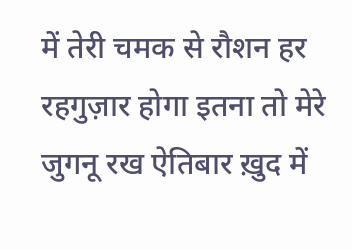में तेरी चमक से रौशन हर रहगुज़ार होगा इतना तो मेरे जुगनू रख ऐतिबार ख़ुद में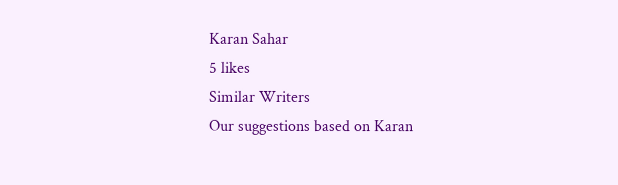Karan Sahar
5 likes
Similar Writers
Our suggestions based on Karan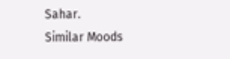Sahar.
Similar Moods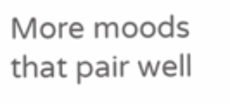More moods that pair well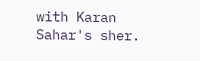with Karan Sahar's sher.